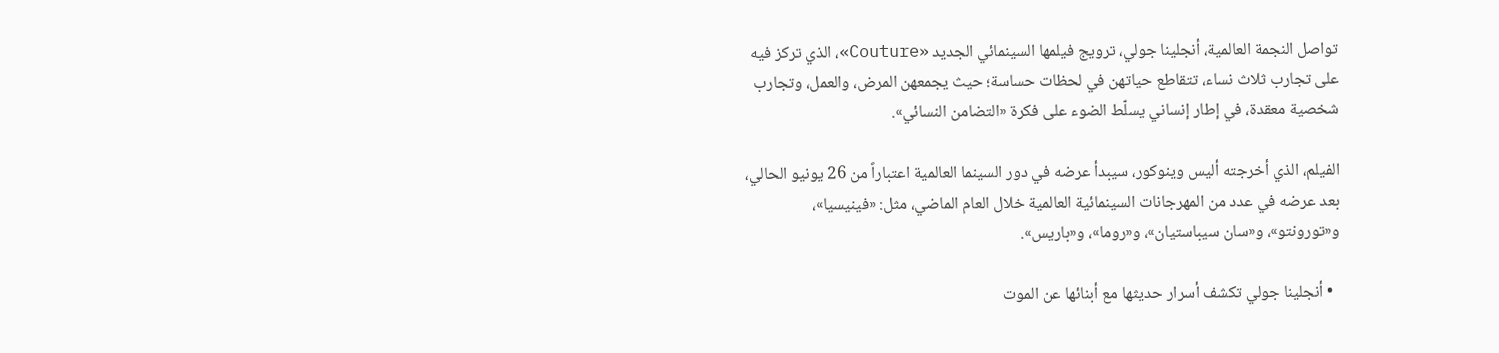تواصل النجمة العالمية، أنجلينا جولي، ترويج فيلمها السينمائي الجديد «Couture»، الذي تركز فيه على تجارب ثلاث نساء، تتقاطع حياتهن في لحظات حساسة؛ حيث يجمعهن المرض، والعمل، وتجارب شخصية معقدة، في إطار إنساني يسلّط الضوء على فكرة «التضامن النسائي».

الفيلم، الذي أخرجته أليس وينوكور، سيبدأ عرضه في دور السينما العالمية اعتباراً من 26 يونيو الحالي، بعد عرضه في عدد من المهرجانات السينمائية العالمية خلال العام الماضي، مثل: «فينيسيا»، و«تورونتو»، و«سان سيباستيان»، و«روما»، و«باريس».

  • أنجلينا جولي تكشف أسرار حديثها مع أبنائها عن الموت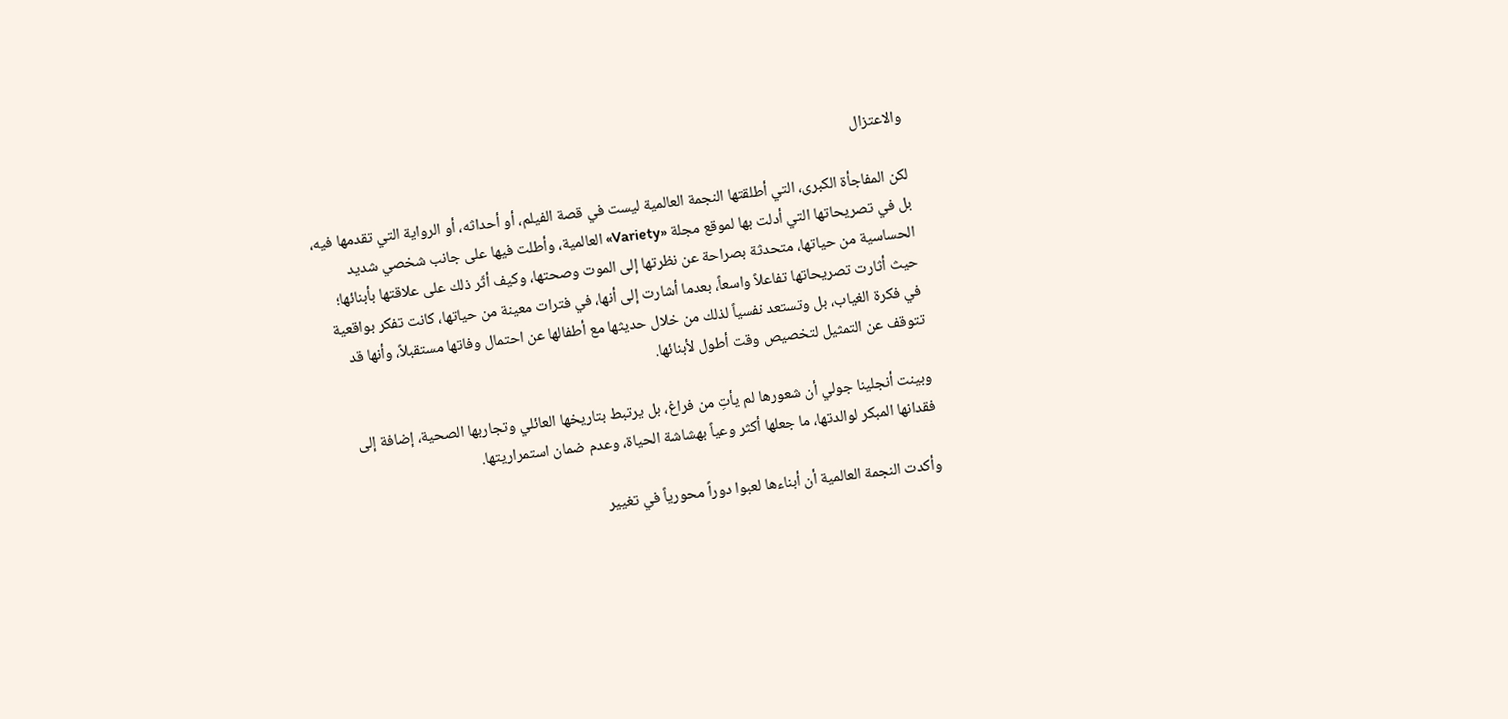والاعتزال

لكن المفاجأة الكبرى، التي أطلقتها النجمة العالمية ليست في قصة الفيلم، أو أحداثه، أو الرواية التي تقدمها فيه، بل في تصريحاتها التي أدلت بها لموقع مجلة «Variety» العالمية، وأطلت فيها على جانب شخصي شديد الحساسية من حياتها، متحدثة بصراحة عن نظرتها إلى الموت وصحتها، وكيف أثّر ذلك على علاقتها بأبنائها؛ حيث أثارت تصريحاتها تفاعلاً واسعاً، بعدما أشارت إلى أنها، في فترات معينة من حياتها، كانت تفكر بواقعية في فكرة الغياب، بل وتستعد نفسياً لذلك من خلال حديثها مع أطفالها عن احتمال وفاتها مستقبلاً، وأنها قد تتوقف عن التمثيل لتخصيص وقت أطول لأبنائها.

وبينت أنجلينا جولي أن شعورها لم يأتِ من فراغ، بل يرتبط بتاريخها العائلي وتجاربها الصحية، إضافة إلى فقدانها المبكر لوالدتها، ما جعلها أكثر وعياً بهشاشة الحياة، وعدم ضمان استمراريتها.

وأكدت النجمة العالمية أن أبناءها لعبوا دوراً محورياً في تغيير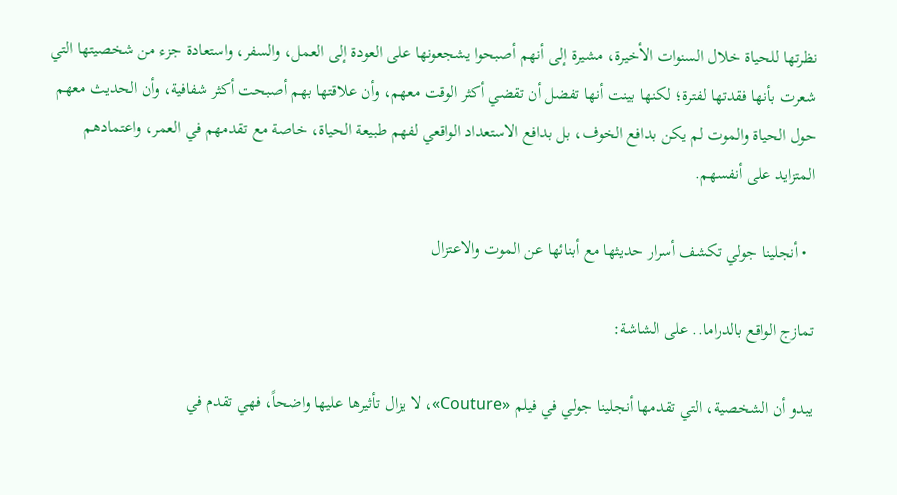نظرتها للحياة خلال السنوات الأخيرة، مشيرة إلى أنهم أصبحوا يشجعونها على العودة إلى العمل، والسفر، واستعادة جزء من شخصيتها التي شعرت بأنها فقدتها لفترة؛ لكنها بينت أنها تفضل أن تقضي أكثر الوقت معهم، وأن علاقتها بهم أصبحت أكثر شفافية، وأن الحديث معهم حول الحياة والموت لم يكن بدافع الخوف، بل بدافع الاستعداد الواقعي لفهم طبيعة الحياة، خاصة مع تقدمهم في العمر، واعتمادهم المتزايد على أنفسهم.

  • أنجلينا جولي تكشف أسرار حديثها مع أبنائها عن الموت والاعتزال

تمازج الواقع بالدراما.. على الشاشة:

يبدو أن الشخصية، التي تقدمها أنجلينا جولي في فيلم «Couture»، لا يزال تأثيرها عليها واضحاً، فهي تقدم في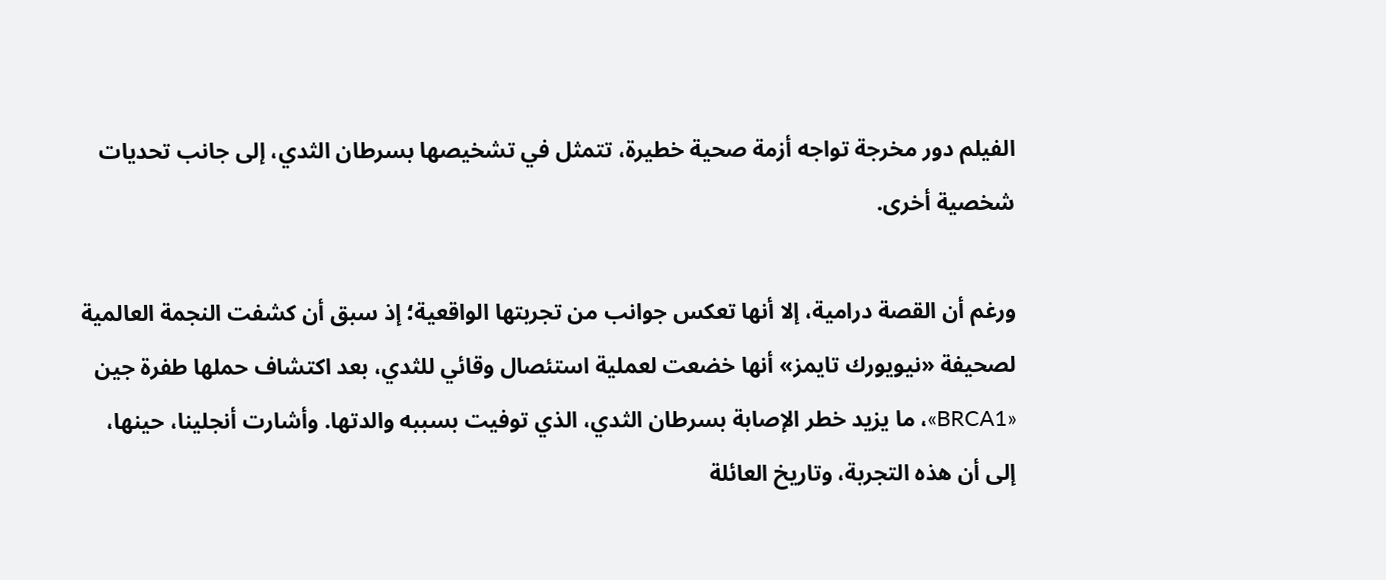الفيلم دور مخرجة تواجه أزمة صحية خطيرة، تتمثل في تشخيصها بسرطان الثدي، إلى جانب تحديات شخصية أخرى.

ورغم أن القصة درامية، إلا أنها تعكس جوانب من تجربتها الواقعية؛ إذ سبق أن كشفت النجمة العالمية لصحيفة «نيويورك تايمز» أنها خضعت لعملية استئصال وقائي للثدي، بعد اكتشاف حملها طفرة جين «BRCA1»، ما يزيد خطر الإصابة بسرطان الثدي، الذي توفيت بسببه والدتها. وأشارت أنجلينا، حينها، إلى أن هذه التجربة، وتاريخ العائلة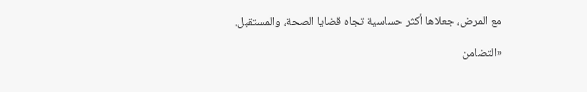مع المرض، جعلاها أكثر حساسية تجاه قضايا الصحة، والمستقبل.

«التضامن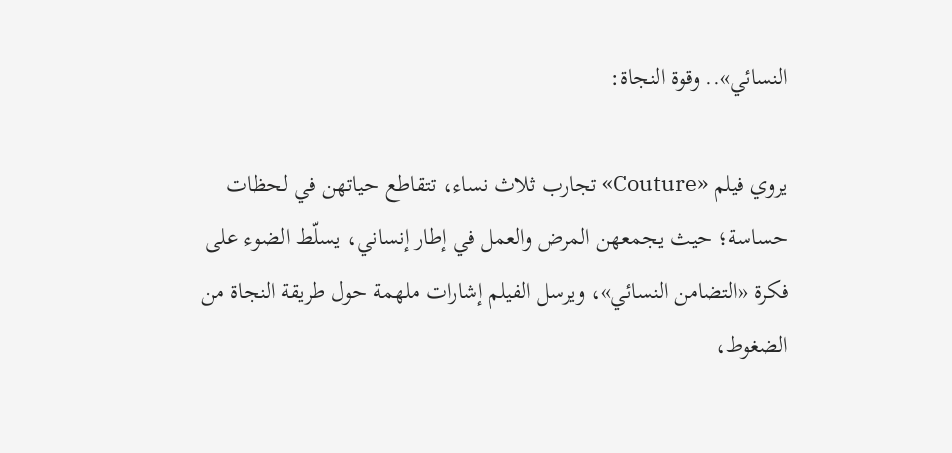النسائي».. وقوة النجاة:

يروي فيلم «Couture» تجارب ثلاث نساء، تتقاطع حياتهن في لحظات حساسة؛ حيث يجمعهن المرض والعمل في إطار إنساني، يسلّط الضوء على فكرة «التضامن النسائي»، ويرسل الفيلم إشارات ملهمة حول طريقة النجاة من الضغوط،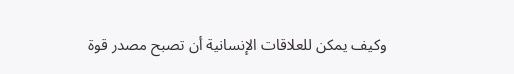وكيف يمكن للعلاقات الإنسانية أن تصبح مصدر قوة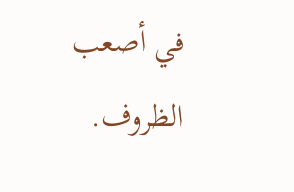في أصعب الظروف.